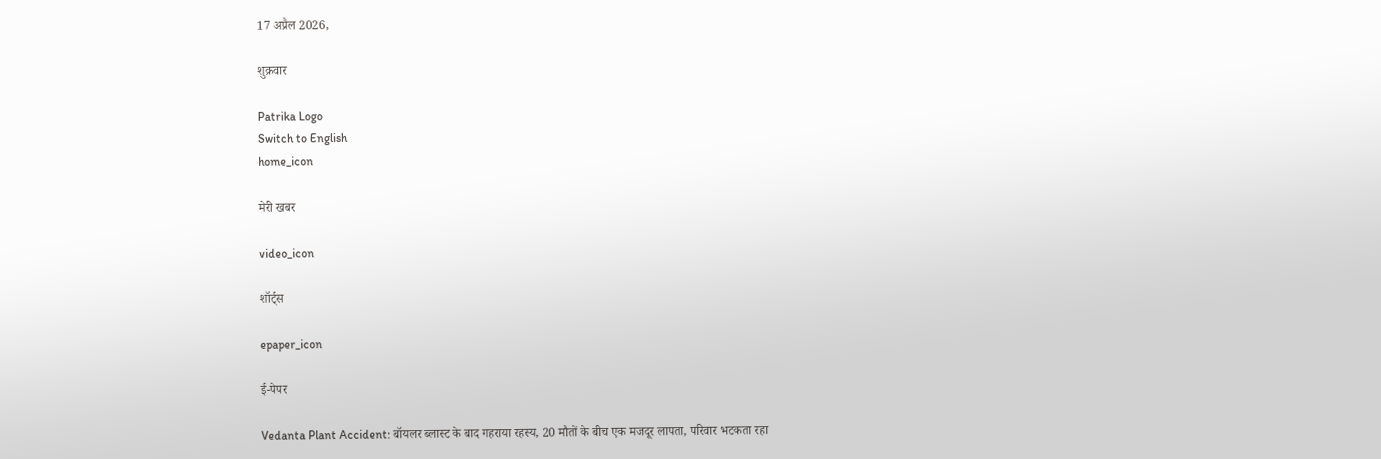17 अप्रैल 2026,

शुक्रवार

Patrika Logo
Switch to English
home_icon

मेरी खबर

video_icon

शॉर्ट्स

epaper_icon

ई-पेपर

Vedanta Plant Accident: बॉयलर ब्लास्ट के बाद गहराया रहस्य, 20 मौतों के बीच एक मजदूर लापता, परिवार भटकता रहा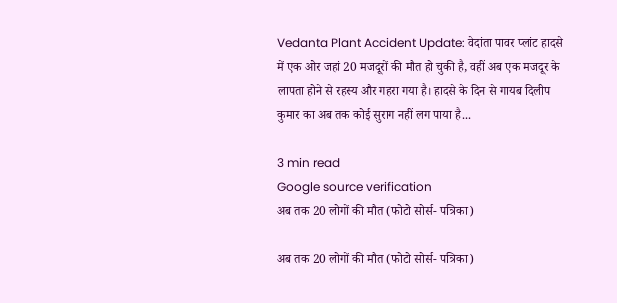Vedanta Plant Accident Update: वेदांता पावर प्लांट हादसे में एक ओर जहां 20 मजदूरों की मौत हो चुकी है, वहीं अब एक मजदूर के लापता होने से रहस्य और गहरा गया है। हादसे के दिन से गायब दिलीप कुमार का अब तक कोई सुराग नहीं लग पाया है...

3 min read
Google source verification
अब तक 20 लोगों की मौत (फोटो सोर्स- पत्रिका)

अब तक 20 लोगों की मौत (फोटो सोर्स- पत्रिका)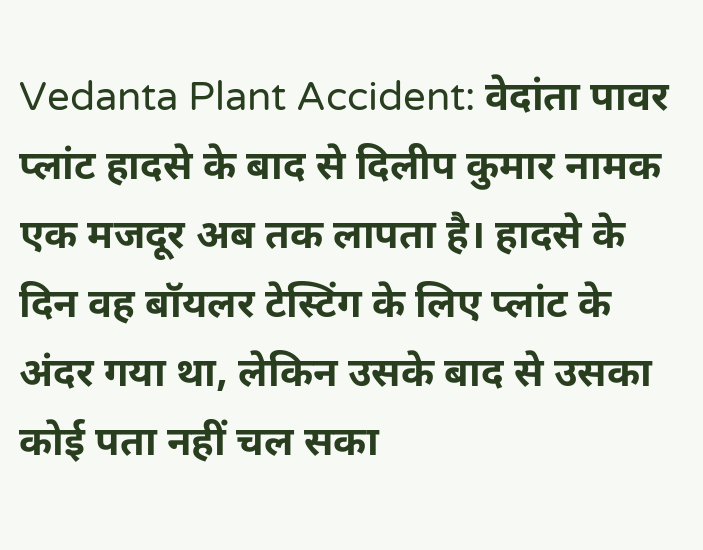Vedanta Plant Accident: वेदांता पावर प्लांट हादसे के बाद से दिलीप कुमार नामक एक मजदूर अब तक लापता है। हादसे के दिन वह बॉयलर टेस्टिंग के लिए प्लांट के अंदर गया था, लेकिन उसके बाद से उसका कोई पता नहीं चल सका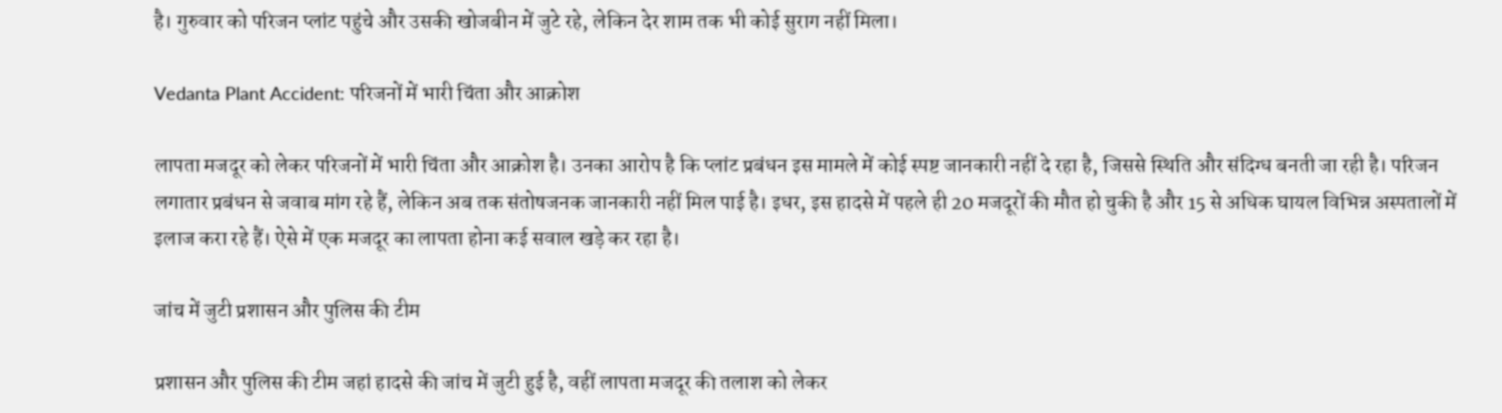है। गुरुवार को परिजन प्लांट पहुंचे और उसकी खोजबीन में जुटे रहे, लेकिन देर शाम तक भी कोई सुराग नहीं मिला।

Vedanta Plant Accident: परिजनों में भारी चिंता और आक्रोश

लापता मजदूर को लेकर परिजनों में भारी चिंता और आक्रोश है। उनका आरोप है कि प्लांट प्रबंधन इस मामले में कोई स्पष्ट जानकारी नहीं दे रहा है, जिससे स्थिति और संदिग्ध बनती जा रही है। परिजन लगातार प्रबंधन से जवाब मांग रहे हैं, लेकिन अब तक संतोषजनक जानकारी नहीं मिल पाई है। इधर, इस हादसे में पहले ही 20 मजदूरों की मौत हो चुकी है और 15 से अधिक घायल विभिन्न अस्पतालों में इलाज करा रहे हैं। ऐसे में एक मजदूर का लापता होना कई सवाल खड़े कर रहा है।

जांच में जुटी प्रशासन और पुलिस की टीम

प्रशासन और पुलिस की टीम जहां हादसे की जांच में जुटी हुई है, वहीं लापता मजदूर की तलाश को लेकर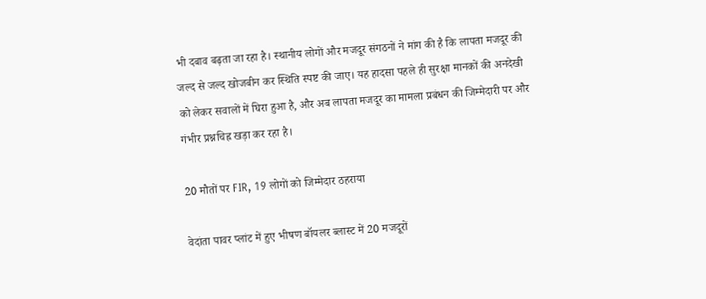भी दबाव बढ़ता जा रहा है। स्थानीय लोगों और मजदूर संगठनों ने मांग की है कि लापता मजदूर की जल्द से जल्द खोजबीन कर स्थिति स्पष्ट की जाए। यह हादसा पहले ही सुरक्षा मानकों की अनदेखी को लेकर सवालों में घिरा हुआ है, और अब लापता मजदूर का मामला प्रबंधन की जिम्मेदारी पर और गंभीर प्रश्नचिह्न खड़ा कर रहा है।

20 मौतों पर FIR, 19 लोगों को जिम्मेदार ठहराया

वेदांता पावर प्लांट में हुए भीषण बॉयलर ब्लास्ट में 20 मजदूरों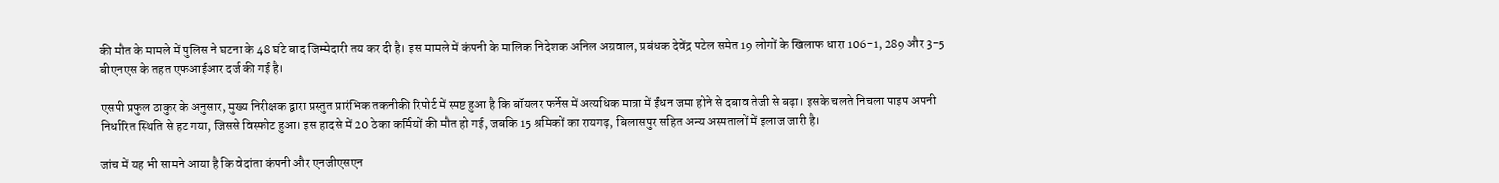की मौत के मामले में पुलिस ने घटना के 48 घंटे बाद जिम्मेदारी तय कर दी है। इस मामले में कंपनी के मालिक निदेशक अनिल अग्रवाल, प्रबंधक देवेंद्र पटेल समेत 19 लोगों के खिलाफ धारा 106-1, 289 और 3-5 बीएनएस के तहत एफआईआर दर्ज की गई है।

एसपी प्रफुल ठाकुर के अनुसार, मुख्य निरीक्षक द्वारा प्रस्तुत प्रारंभिक तकनीकी रिपोर्ट में स्पष्ट हुआ है कि बॉयलर फर्नेस में अत्यधिक मात्रा में ईंधन जमा होने से दबाव तेजी से बढ़ा। इसके चलते निचला पाइप अपनी निर्धारित स्थिति से हट गया, जिससे विस्फोट हुआ। इस हादसे में 20 ठेका कर्मियों की मौत हो गई, जबकि 15 श्रमिकों का रायगढ़, बिलासपुर सहित अन्य अस्पतालों में इलाज जारी है।

जांच में यह भी सामने आया है कि वेदांता कंपनी और एनजीएसएन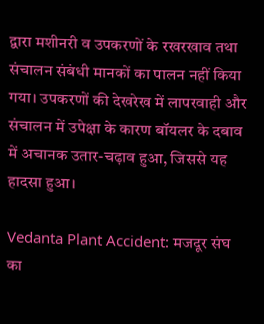द्वारा मशीनरी व उपकरणों के रखरखाव तथा संचालन संबंधी मानकों का पालन नहीं किया गया। उपकरणों की देखरेख में लापरवाही और संचालन में उपेक्षा के कारण बॉयलर के दबाव में अचानक उतार-चढ़ाव हुआ, जिससे यह हादसा हुआ।

Vedanta Plant Accident: मजदूर संघ का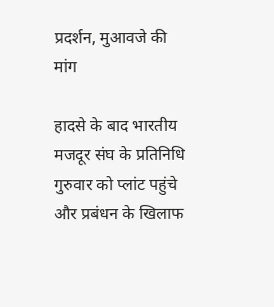प्रदर्शन, मुआवजे की मांग

हादसे के बाद भारतीय मजदूर संघ के प्रतिनिधि गुरुवार को प्लांट पहुंचे और प्रबंधन के खिलाफ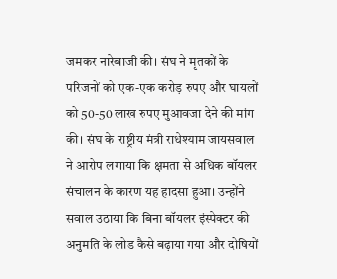जमकर नारेबाजी की। संघ ने मृतकों के परिजनों को एक-एक करोड़ रुपए और घायलों को 50-50 लाख रुपए मुआवजा देने की मांग की। संघ के राष्ट्रीय मंत्री राधेश्याम जायसवाल ने आरोप लगाया कि क्षमता से अधिक बॉयलर संचालन के कारण यह हादसा हुआ। उन्होंने सवाल उठाया कि बिना बॉयलर इंस्पेक्टर की अनुमति के लोड कैसे बढ़ाया गया और दोषियों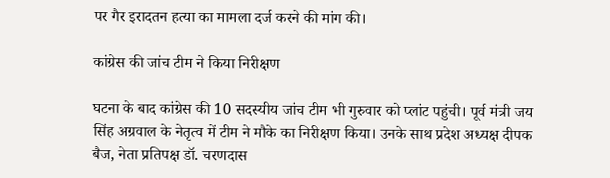पर गैर इरादतन हत्या का मामला दर्ज करने की मांग की।

कांग्रेस की जांच टीम ने किया निरीक्षण

घटना के बाद कांग्रेस की 10 सदस्यीय जांच टीम भी गुरुवार को प्लांट पहुंची। पूर्व मंत्री जय सिंह अग्रवाल के नेतृत्व में टीम ने मौके का निरीक्षण किया। उनके साथ प्रदेश अध्यक्ष दीपक बैज, नेता प्रतिपक्ष डॉ. चरणदास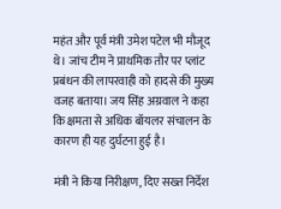महंत और पूर्व मंत्री उमेश पटेल भी मौजूद थे। जांच टीम ने प्राथमिक तौर पर प्लांट प्रबंधन की लापरवाही को हादसे की मुख्य वजह बताया। जय सिंह अग्रवाल ने कहा कि क्षमता से अधिक बॉयलर संचालन के कारण ही यह दुर्घटना हुई है।

मंत्री ने किया निरीक्षण, दिए सख्त निर्देश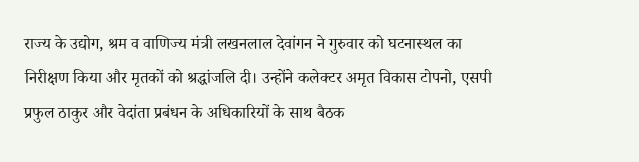राज्य के उद्योग, श्रम व वाणिज्य मंत्री लखनलाल देवांगन ने गुरुवार को घटनास्थल का निरीक्षण किया और मृतकों को श्रद्धांजलि दी। उन्होंने कलेक्टर अमृत विकास टोपनो, एसपी प्रफुल ठाकुर और वेदांता प्रबंधन के अधिकारियों के साथ बैठक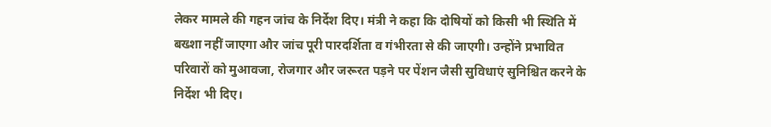लेकर मामले की गहन जांच के निर्देश दिए। मंत्री ने कहा कि दोषियों को किसी भी स्थिति में बख्शा नहीं जाएगा और जांच पूरी पारदर्शिता व गंभीरता से की जाएगी। उन्होंने प्रभावित परिवारों को मुआवजा, रोजगार और जरूरत पड़ने पर पेंशन जैसी सुविधाएं सुनिश्चित करने के निर्देश भी दिए।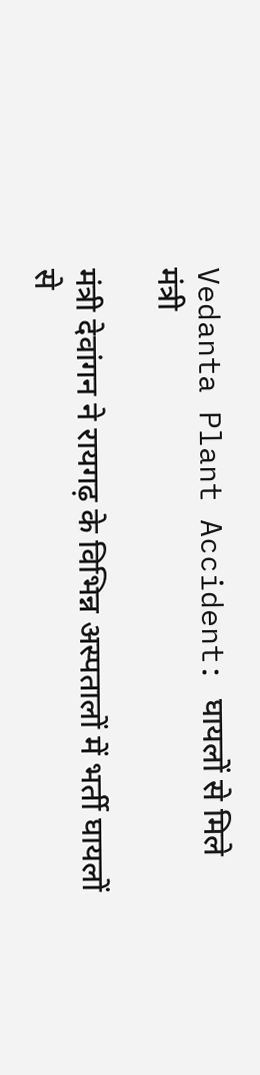Vedanta Plant Accident: घायलों से मिले मंत्री

मंत्री देवांगन ने रायगढ़ के विभिन्न अस्पतालों में भर्ती घायलों से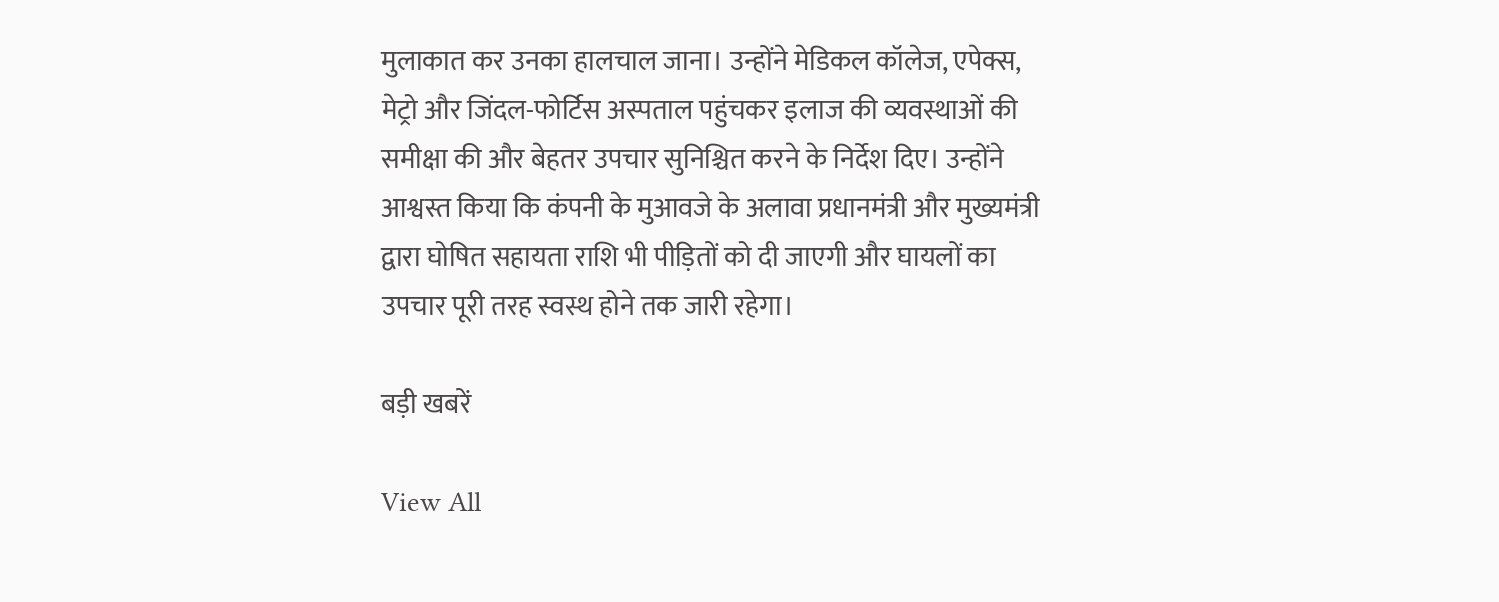मुलाकात कर उनका हालचाल जाना। उन्होंने मेडिकल कॉलेज, एपेक्स, मेट्रो और जिंदल-फोर्टिस अस्पताल पहुंचकर इलाज की व्यवस्थाओं की समीक्षा की और बेहतर उपचार सुनिश्चित करने के निर्देश दिए। उन्होंने आश्वस्त किया कि कंपनी के मुआवजे के अलावा प्रधानमंत्री और मुख्यमंत्री द्वारा घोषित सहायता राशि भी पीड़ितों को दी जाएगी और घायलों का उपचार पूरी तरह स्वस्थ होने तक जारी रहेगा।

बड़ी खबरें

View All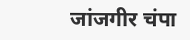जांजगीर चंपा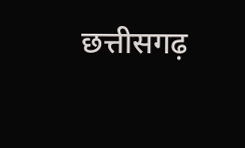छत्तीसगढ़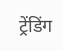ट्रेंडिंग